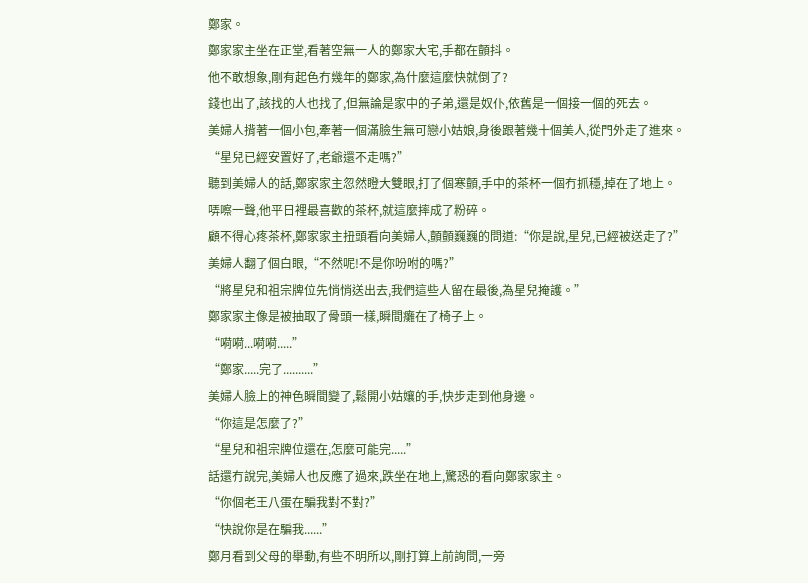鄭家。
鄭家家主坐在正堂,看著空無一人的鄭家大宅,手都在顫抖。
他不敢想象,剛有起色冇幾年的鄭家,為什麼這麼快就倒了?
錢也出了,該找的人也找了,但無論是家中的子弟,還是奴仆,依舊是一個接一個的死去。
美婦人揹著一個小包,牽著一個滿臉生無可戀小姑娘,身後跟著幾十個美人,從門外走了進來。
“星兒已經安置好了,老爺還不走嗎?”
聽到美婦人的話,鄭家家主忽然瞪大雙眼,打了個寒顫,手中的茶杯一個冇抓穩,掉在了地上。
哢嚓一聲,他平日裡最喜歡的茶杯,就這麼摔成了粉碎。
顧不得心疼茶杯,鄭家家主扭頭看向美婦人,顫顫巍巍的問道:“你是說,星兒,已經被送走了?”
美婦人翻了個白眼,“不然呢!不是你吩咐的嗎?”
“將星兒和祖宗牌位先悄悄送出去,我們這些人留在最後,為星兒掩護。”
鄭家家主像是被抽取了骨頭一樣,瞬間癱在了椅子上。
“嗬嗬...嗬嗬.....”
“鄭家.....完了..........”
美婦人臉上的神色瞬間變了,鬆開小姑孃的手,快步走到他身邊。
“你這是怎麼了?”
“星兒和祖宗牌位還在,怎麼可能完.....”
話還冇說完,美婦人也反應了過來,跌坐在地上,驚恐的看向鄭家家主。
“你個老王八蛋在騙我對不對?”
“快說你是在騙我......”
鄭月看到父母的舉動,有些不明所以,剛打算上前詢問,一旁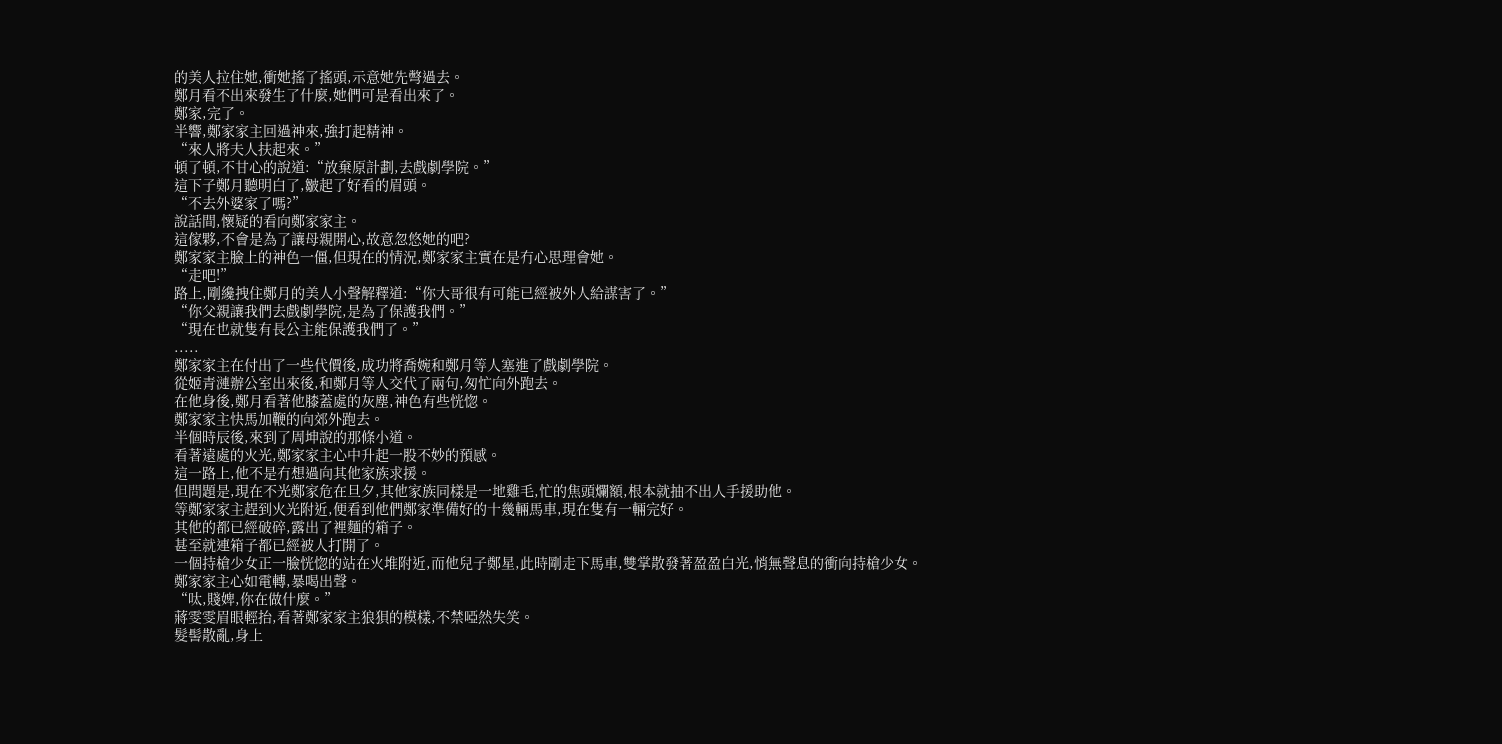的美人拉住她,衝她搖了搖頭,示意她先彆過去。
鄭月看不出來發生了什麼,她們可是看出來了。
鄭家,完了。
半響,鄭家家主回過神來,強打起精神。
“來人將夫人扶起來。”
頓了頓,不甘心的說道:“放棄原計劃,去戲劇學院。”
這下子鄭月聽明白了,皺起了好看的眉頭。
“不去外婆家了嗎?”
說話間,懷疑的看向鄭家家主。
這傢夥,不會是為了讓母親開心,故意忽悠她的吧?
鄭家家主臉上的神色一僵,但現在的情況,鄭家家主實在是冇心思理會她。
“走吧!”
路上,剛纔拽住鄭月的美人小聲解釋道:“你大哥很有可能已經被外人給謀害了。”
“你父親讓我們去戲劇學院,是為了保護我們。”
“現在也就隻有長公主能保護我們了。”
.....
鄭家家主在付出了一些代價後,成功將喬婉和鄭月等人塞進了戲劇學院。
從姬青漣辦公室出來後,和鄭月等人交代了兩句,匆忙向外跑去。
在他身後,鄭月看著他膝蓋處的灰塵,神色有些恍惚。
鄭家家主快馬加鞭的向郊外跑去。
半個時辰後,來到了周坤說的那條小道。
看著遠處的火光,鄭家家主心中升起一股不妙的預感。
這一路上,他不是冇想過向其他家族求援。
但問題是,現在不光鄭家危在旦夕,其他家族同樣是一地雞毛,忙的焦頭爛額,根本就抽不出人手援助他。
等鄭家家主趕到火光附近,便看到他們鄭家準備好的十幾輛馬車,現在隻有一輛完好。
其他的都已經破碎,露出了裡麵的箱子。
甚至就連箱子都已經被人打開了。
一個持槍少女正一臉恍惚的站在火堆附近,而他兒子鄭星,此時剛走下馬車,雙掌散發著盈盈白光,悄無聲息的衝向持槍少女。
鄭家家主心如電轉,暴喝出聲。
“呔,賤婢,你在做什麼。”
蔣雯雯眉眼輕抬,看著鄭家家主狼狽的模樣,不禁啞然失笑。
髮髻散亂,身上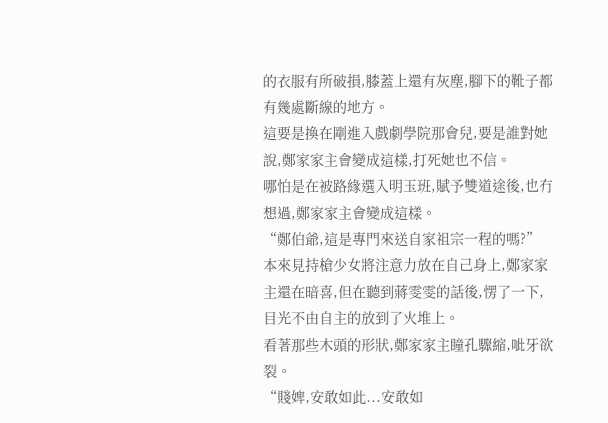的衣服有所破損,膝蓋上還有灰塵,腳下的靴子都有幾處斷線的地方。
這要是換在剛進入戲劇學院那會兒,要是誰對她說,鄭家家主會變成這樣,打死她也不信。
哪怕是在被路緣選入明玉班,賦予雙道途後,也冇想過,鄭家家主會變成這樣。
“鄭伯爺,這是專門來送自家祖宗一程的嗎?”
本來見持槍少女將注意力放在自己身上,鄭家家主還在暗喜,但在聽到蔣雯雯的話後,愣了一下,目光不由自主的放到了火堆上。
看著那些木頭的形狀,鄭家家主瞳孔驟縮,呲牙欲裂。
“賤婢,安敢如此...安敢如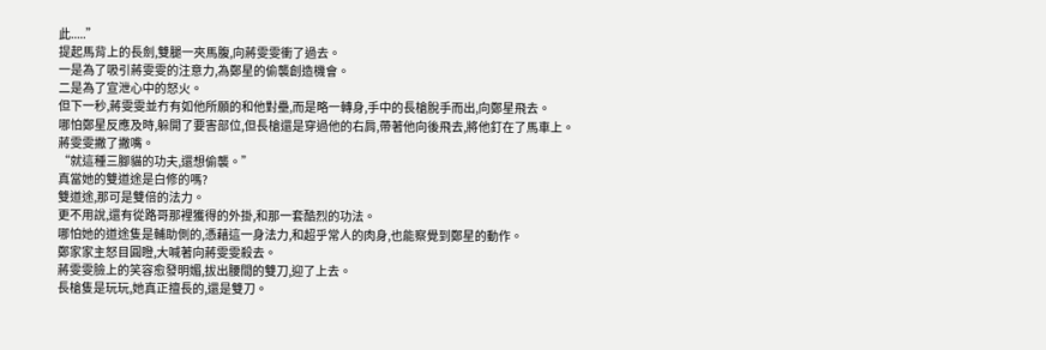此.....”
提起馬背上的長劍,雙腿一夾馬腹,向蔣雯雯衝了過去。
一是為了吸引蔣雯雯的注意力,為鄭星的偷襲創造機會。
二是為了宣泄心中的怒火。
但下一秒,蔣雯雯並冇有如他所願的和他對壘,而是略一轉身,手中的長槍脫手而出,向鄭星飛去。
哪怕鄭星反應及時,躲開了要害部位,但長槍還是穿過他的右肩,帶著他向後飛去,將他釘在了馬車上。
蔣雯雯撇了撇嘴。
“就這種三腳貓的功夫,還想偷襲。”
真當她的雙道途是白修的嗎?
雙道途,那可是雙倍的法力。
更不用說,還有從路哥那裡獲得的外掛,和那一套酷烈的功法。
哪怕她的道途隻是輔助側的,憑藉這一身法力,和超乎常人的肉身,也能察覺到鄭星的動作。
鄭家家主怒目圓瞪,大喊著向蔣雯雯殺去。
蔣雯雯臉上的笑容愈發明媚,拔出腰間的雙刀,迎了上去。
長槍隻是玩玩,她真正擅長的,還是雙刀。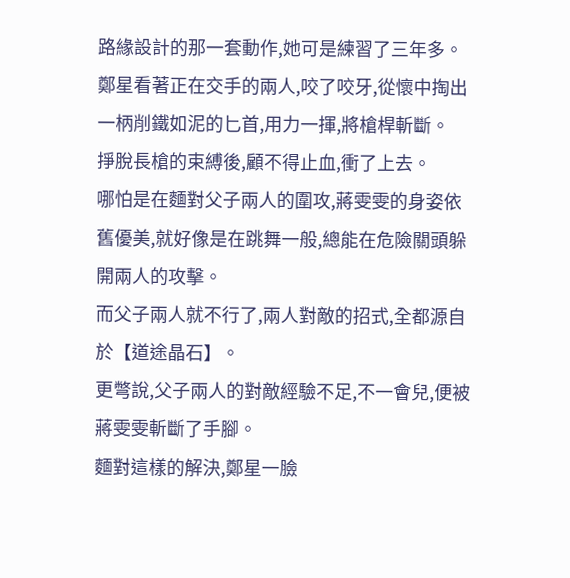路緣設計的那一套動作,她可是練習了三年多。
鄭星看著正在交手的兩人,咬了咬牙,從懷中掏出一柄削鐵如泥的匕首,用力一揮,將槍桿斬斷。
掙脫長槍的束縛後,顧不得止血,衝了上去。
哪怕是在麵對父子兩人的圍攻,蔣雯雯的身姿依舊優美,就好像是在跳舞一般,總能在危險關頭躲開兩人的攻擊。
而父子兩人就不行了,兩人對敵的招式,全都源自於【道途晶石】。
更彆說,父子兩人的對敵經驗不足,不一會兒,便被蔣雯雯斬斷了手腳。
麵對這樣的解決,鄭星一臉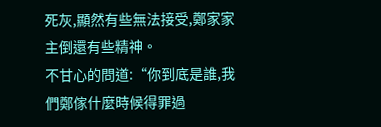死灰,顯然有些無法接受,鄭家家主倒還有些精神。
不甘心的問道:“你到底是誰,我們鄭傢什麼時候得罪過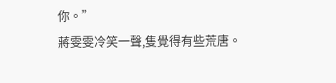你。”
蔣雯雯冷笑一聲,隻覺得有些荒唐。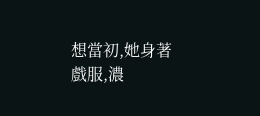想當初,她身著戲服,濃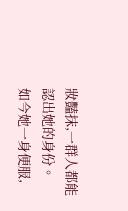妝豔抹,一群人都能認出她的身份。
如今她一身便服,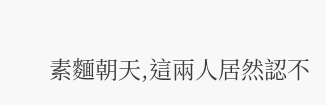素麵朝天,這兩人居然認不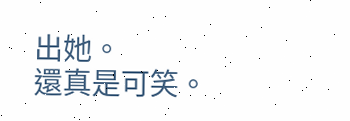出她。
還真是可笑。